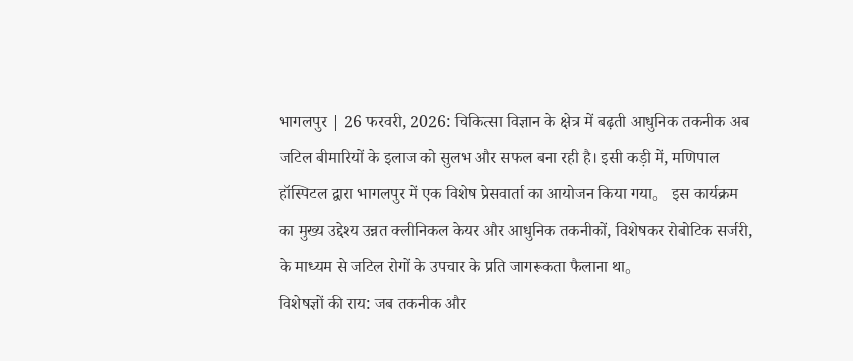भागलपुर | 26 फरवरी, 2026: चिकित्सा विज्ञान के क्षेत्र में बढ़ती आधुनिक तकनीक अब जटिल बीमारियों के इलाज को सुलभ और सफल बना रही है। इसी कड़ी में, मणिपाल हॉस्पिटल द्वारा भागलपुर में एक विशेष प्रेसवार्ता का आयोजन किया गया。 इस कार्यक्रम का मुख्य उद्देश्य उन्नत क्लीनिकल केयर और आधुनिक तकनीकों, विशेषकर रोबोटिक सर्जरी, के माध्यम से जटिल रोगों के उपचार के प्रति जागरूकता फैलाना था。
विशेषज्ञों की राय: जब तकनीक और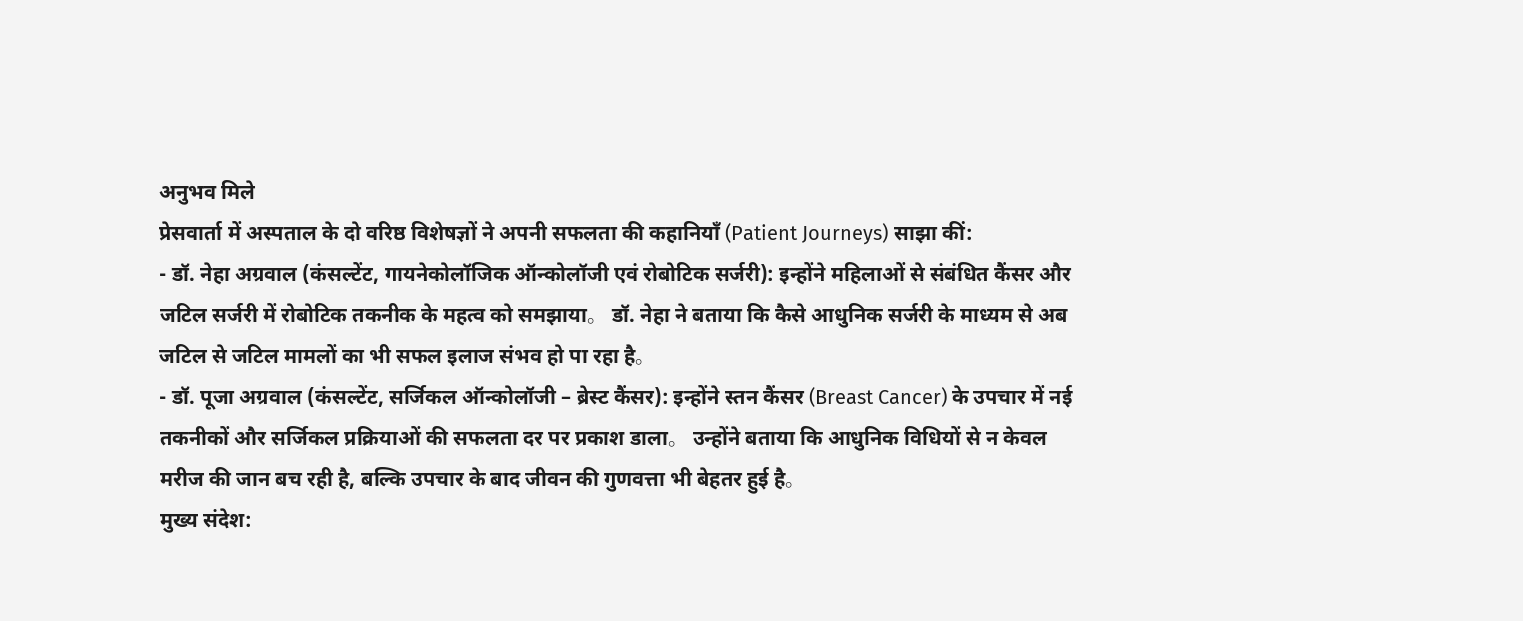अनुभव मिले
प्रेसवार्ता में अस्पताल के दो वरिष्ठ विशेषज्ञों ने अपनी सफलता की कहानियाँ (Patient Journeys) साझा कीं:
- डॉ. नेहा अग्रवाल (कंसल्टेंट, गायनेकोलॉजिक ऑन्कोलॉजी एवं रोबोटिक सर्जरी): इन्होंने महिलाओं से संबंधित कैंसर और जटिल सर्जरी में रोबोटिक तकनीक के महत्व को समझाया。 डॉ. नेहा ने बताया कि कैसे आधुनिक सर्जरी के माध्यम से अब जटिल से जटिल मामलों का भी सफल इलाज संभव हो पा रहा है。
- डॉ. पूजा अग्रवाल (कंसल्टेंट, सर्जिकल ऑन्कोलॉजी – ब्रेस्ट कैंसर): इन्होंने स्तन कैंसर (Breast Cancer) के उपचार में नई तकनीकों और सर्जिकल प्रक्रियाओं की सफलता दर पर प्रकाश डाला。 उन्होंने बताया कि आधुनिक विधियों से न केवल मरीज की जान बच रही है, बल्कि उपचार के बाद जीवन की गुणवत्ता भी बेहतर हुई है。
मुख्य संदेश: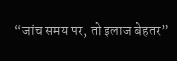“जांच समय पर, तो इलाज बेहतर”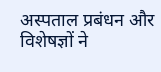अस्पताल प्रबंधन और विशेषज्ञों ने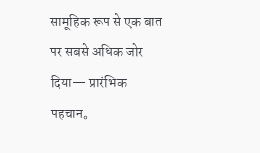सामूहिक रूप से एक बात पर सबसे अधिक जोर दिया— प्रारंभिक पहचान。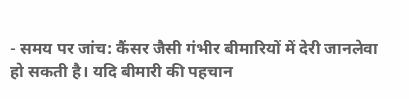- समय पर जांच: कैंसर जैसी गंभीर बीमारियों में देरी जानलेवा हो सकती है। यदि बीमारी की पहचान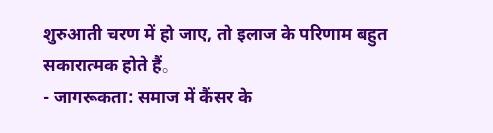शुरुआती चरण में हो जाए, तो इलाज के परिणाम बहुत सकारात्मक होते हैं。
- जागरूकता: समाज में कैंसर के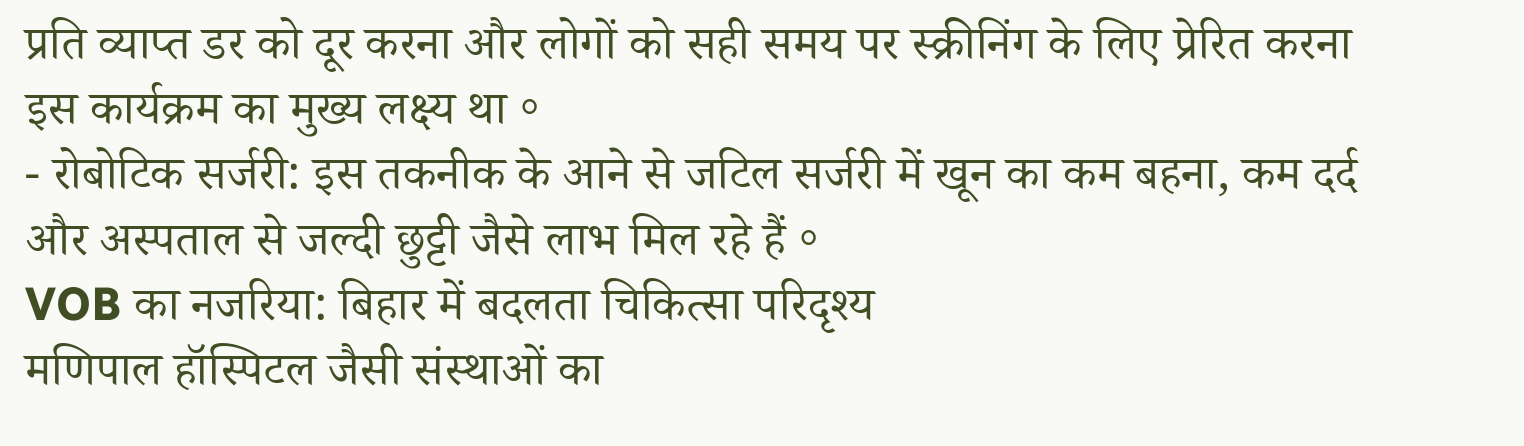प्रति व्याप्त डर को दूर करना और लोगों को सही समय पर स्क्रीनिंग के लिए प्रेरित करना इस कार्यक्रम का मुख्य लक्ष्य था。
- रोबोटिक सर्जरी: इस तकनीक के आने से जटिल सर्जरी में खून का कम बहना, कम दर्द और अस्पताल से जल्दी छुट्टी जैसे लाभ मिल रहे हैं。
VOB का नजरिया: बिहार में बदलता चिकित्सा परिदृश्य
मणिपाल हॉस्पिटल जैसी संस्थाओं का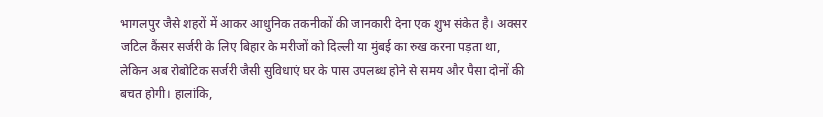भागलपुर जैसे शहरों में आकर आधुनिक तकनीकों की जानकारी देना एक शुभ संकेत है। अक्सर जटिल कैंसर सर्जरी के लिए बिहार के मरीजों को दिल्ली या मुंबई का रुख करना पड़ता था, लेकिन अब रोबोटिक सर्जरी जैसी सुविधाएं घर के पास उपलब्ध होने से समय और पैसा दोनों की बचत होगी। हालांकि,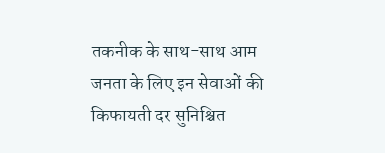तकनीक के साथ-साथ आम जनता के लिए इन सेवाओं की किफायती दर सुनिश्चित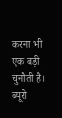करना भी एक बड़ी चुनौती है।
ब्यूरो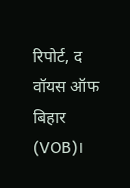रिपोर्ट, द वॉयस ऑफ बिहार (VOB)।